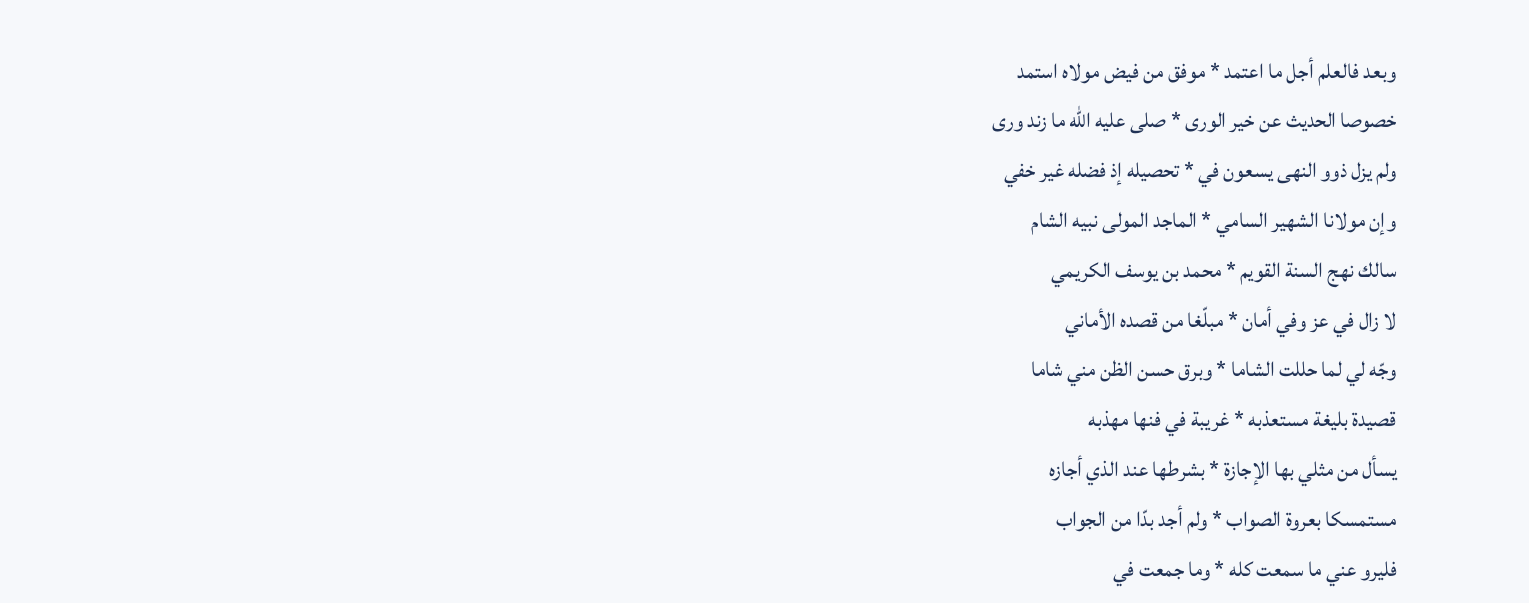وبعد فالعلم أجل ما اعتمد * موفق من فيض مولاه استمد
خصوصا الحديث عن خير الورى * صلى عليه اللّه ما زند ورى
ولم يزل ذوو النهى يسعون في * تحصيله إذ فضله غير خفي
وإن مولانا الشهير السامي * الماجد المولى نبيه الشام
سالك نهج السنة القويم * محمد بن يوسف الكريمي
لا زال في عز وفي أمان * مبلّغا من قصده الأماني
وجّه لي لما حللت الشاما * وبرق حسن الظن مني شاما
قصيدة بليغة مستعذبه * غريبة في فنها مهذبه
يسأل من مثلي بها الإجازة * بشرطها عند الذي أجازه
مستمسكا بعروة الصواب * ولم أجد بدّا من الجواب
فليرو عني ما سمعت كله * وما جمعت في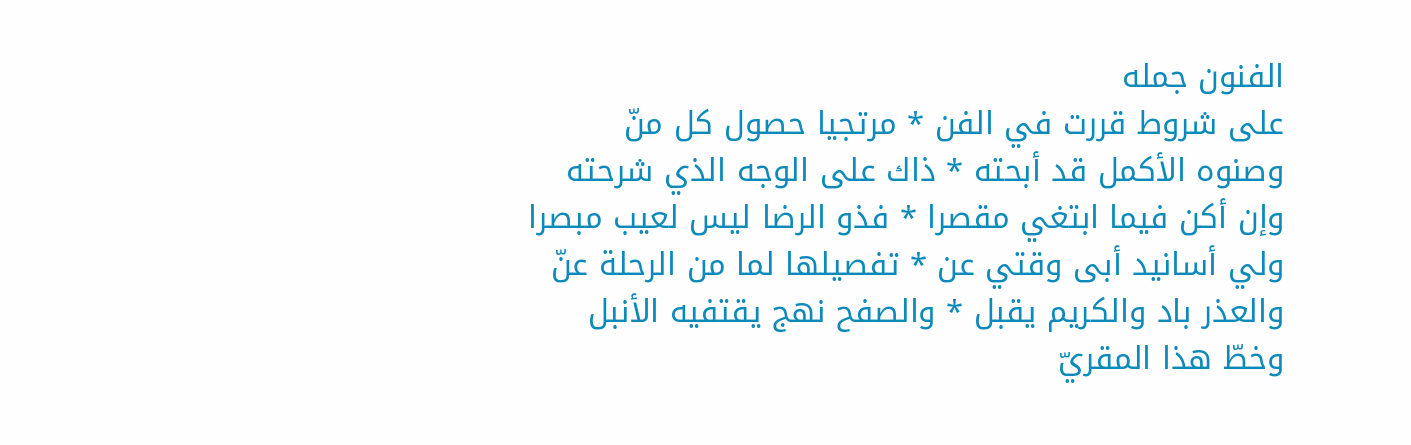الفنون جمله
على شروط قررت في الفن * مرتجيا حصول كل منّ
وصنوه الأكمل قد أبحته * ذاك على الوجه الذي شرحته
وإن أكن فيما ابتغي مقصرا * فذو الرضا ليس لعيب مبصرا
ولي أسانيد أبى وقتي عن * تفصيلها لما من الرحلة عنّ
والعذر باد والكريم يقبل * والصفح نهج يقتفيه الأنبل
وخطّ هذا المقريّ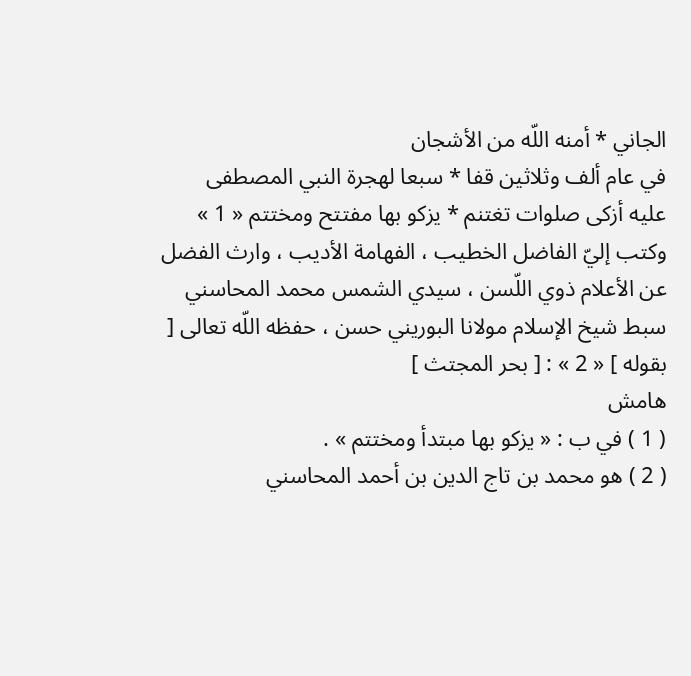الجاني * أمنه اللّه من الأشجان
في عام ألف وثلاثين قفا * سبعا لهجرة النبي المصطفى
عليه أزكى صلوات تغتنم * يزكو بها مفتتح ومختتم « 1 »
وكتب إليّ الفاضل الخطيب ، الفهامة الأديب ، وارث الفضل عن الأعلام ذوي اللّسن ، سيدي الشمس محمد المحاسني سبط شيخ الإسلام مولانا البوريني حسن ، حفظه اللّه تعالى [ بقوله ] « 2 » : [ بحر المجتث ]
هامش
( 1 ) في ب : « يزكو بها مبتدأ ومختتم » .
( 2 ) هو محمد بن تاج الدين بن أحمد المحاسني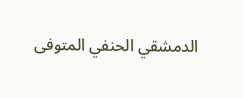الدمشقي الحنفي المتوفى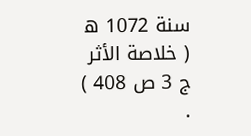سنة 1072 ه ( خلاصة الأثر ج 3 ص 408 ) .